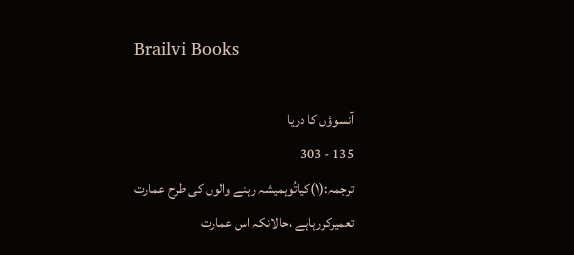Brailvi Books

آنسوؤں کا دریا
135 - 303
ترجمہ:(۱)کیاتُوہمیشہ رہنے والوں کی طرح عمارت تعمیرکررہاہے ،حالانکہ اس عمارت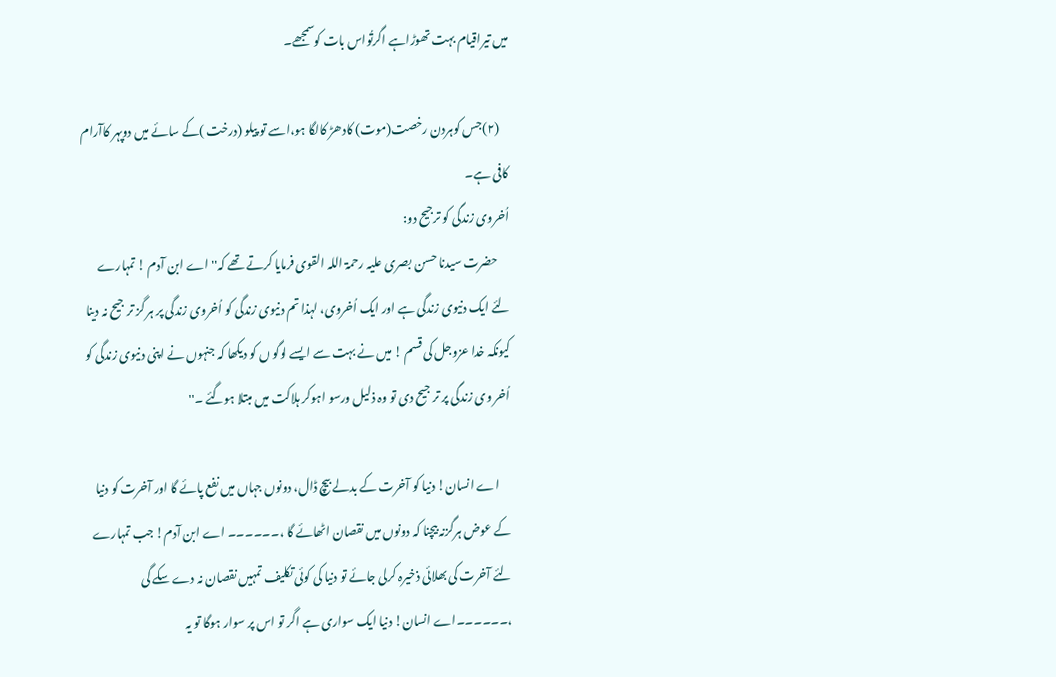میں تیراقیام بہت تھوڑاہے اگرتُواس بات کوسمجھے۔

    (۲)جس کوہردن رخصت(موت) کادھڑ کالگا ہو،اسے تو پیلو (درخت )کے سائے میں دوپہر کاآرام کافی ہے۔
اُخروی زندگی کو ترجیح دو:
     حضرت سیدنا حسن بصری علیہ رحمۃ اللہ القوی فرمایا کرتے تھے کہ'' اے ابن آدم ! تمہارے لئے ایک دنیوی زندگی ہے اور ایک اُخروی، لہذا تم دنیوی زندگی کو اُخروی زندگی پر ہر گز تر جیح نہ دینا کیونکہ خدا عزوجل کی قسم ! میں نے بہت سے ایسے لوگو ں کو دیکھا کہ جنہوں نے اپنی دنیوی زندگی کو اُخر وی زندگی پر تر جیح دی تو وہ ذلیل ورسو اہوکر ہلاکت میں مبتلا ہوگئے ۔''

     اے انسان! دنیا کو آخرت کے بدلے بیچ ڈال، دونوں جہاں میں نفع پائے گا اور آخرت کو دنیا کے عوض ہرگزنہ بیچنا کہ دونوں میں نقصان اٹھائے گا ،۔۔۔۔۔۔ اے ابن آدم! جب تمہارے لئے آخرت کی بھلائی ذخیرہ کرلی جائے تو دنیا کی کوئی تکلیف تمہیں نقصان نہ دے سکے گی ،۔۔۔۔۔۔اے انسان! دنیا ایک سواری ہے اگر تو اس پر سوار ہوگا تو یہ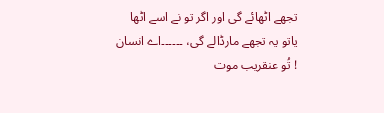تجھے اٹھائے گی اور اگر تو نے اسے اٹھا یاتو یہ تجھے مارڈالے گی، ۔۔۔۔۔۔اے انسان ! تُو عنقریب موت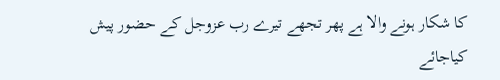کا شکار ہونے والا ہے پھر تجھے تیرے رب عزوجل کے حضور پیش کیاجائے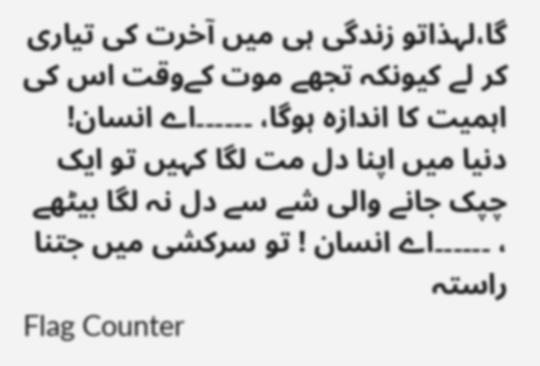گا،لہذاتو زندگی ہی میں آخرت کی تیاری کر لے کیونکہ تجھے موت کےوقت اس کی اہمیت کا اندازہ ہوگا، ۔۔۔۔۔۔اے انسان! دنیا میں اپنا دل مت لگا کہیں تو ایک چپک جانے والی شے سے دل نہ لگا بیٹھے ، ۔۔۔۔۔۔اے انسان ! تو سرکشی میں جتنا راستہ
Flag Counter